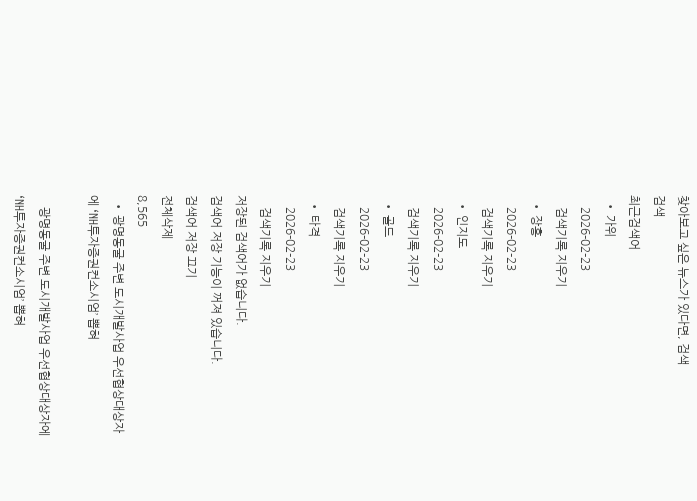찾아보고 싶은 뉴스가 있다면, 검색
검색
최근검색어
  • 가위
    2026-02-23
    검색기록 지우기
  • 장흥
    2026-02-23
    검색기록 지우기
  • 인지도
    2026-02-23
    검색기록 지우기
  • 골드
    2026-02-23
    검색기록 지우기
  • 타격
    2026-02-23
    검색기록 지우기
저장된 검색어가 없습니다.
검색어 저장 기능이 꺼져 있습니다.
검색어 저장 끄기
전체삭제
8,565
  • 광명동굴 주변 도시개발사업 우선협상대상자에 ‘NH투자증권컨소시엄’ 뽑혀

    광명동굴 주변 도시개발사업 우선협상대상자에 ‘NH투자증권컨소시엄’ 뽑혀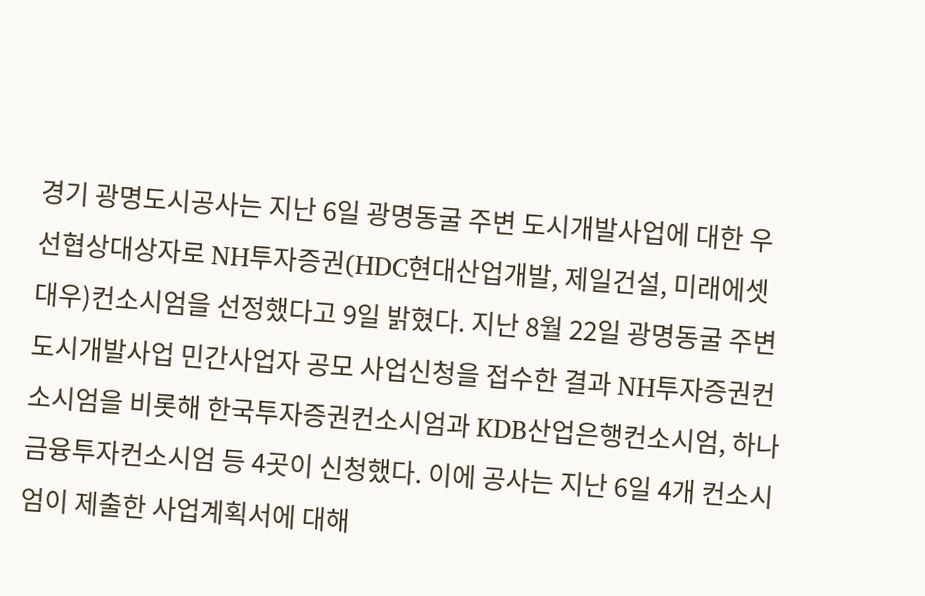경기 광명도시공사는 지난 6일 광명동굴 주변 도시개발사업에 대한 우선협상대상자로 NH투자증권(HDC현대산업개발, 제일건설, 미래에셋대우)컨소시엄을 선정했다고 9일 밝혔다. 지난 8월 22일 광명동굴 주변 도시개발사업 민간사업자 공모 사업신청을 접수한 결과 NH투자증권컨소시엄을 비롯해 한국투자증권컨소시엄과 KDB산업은행컨소시엄, 하나금융투자컨소시엄 등 4곳이 신청했다. 이에 공사는 지난 6일 4개 컨소시엄이 제출한 사업계획서에 대해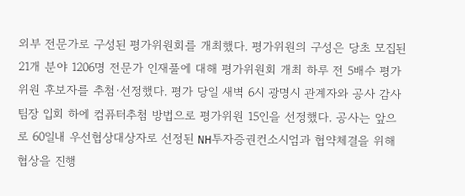외부 전문가로 구성된 평가위원회를 개최했다. 평가위원의 구성은 당초 모집된 21개 분야 1206명 전문가 인재풀에 대해 평가위원회 개최 하루 전 5배수 평가위원 후보자를 추첨·선정했다. 평가 당일 새벽 6시 광명시 관계자와 공사 감사팀장 입회 하에 컴퓨터추첨 방법으로 평가위원 15인을 선정했다. 공사는 앞으로 60일내 우선협상대상자로 선정된 NH투자증권컨소시엄과 협약체결을 위해 협상을 진행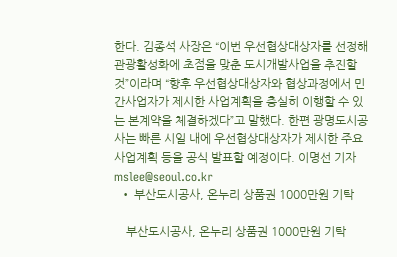한다. 김종석 사장은 “이번 우선협상대상자를 선정해 관광활성화에 초점을 맞춘 도시개발사업을 추진할 것”이라며 “향후 우선협상대상자와 협상과정에서 민간사업자가 제시한 사업계획을 충실히 이행할 수 있는 본계약을 체결하겠다”고 말했다. 한편 광명도시공사는 빠른 시일 내에 우선협상대상자가 제시한 주요 사업계획 등을 공식 발표할 예정이다. 이명선 기자 mslee@seoul.co.kr
  • 부산도시공사, 온누리 상품권 1000만원 기탁

    부산도시공사, 온누리 상품권 1000만원 기탁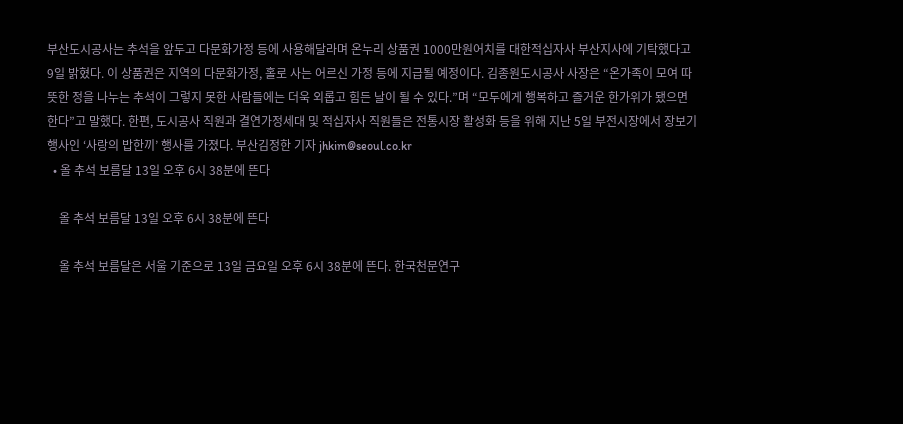부산도시공사는 추석을 앞두고 다문화가정 등에 사용해달라며 온누리 상품권 1000만원어치를 대한적십자사 부산지사에 기탁했다고 9일 밝혔다. 이 상품권은 지역의 다문화가정, 홀로 사는 어르신 가정 등에 지급될 예정이다. 김종원도시공사 사장은 “온가족이 모여 따뜻한 정을 나누는 추석이 그렇지 못한 사람들에는 더욱 외롭고 힘든 날이 될 수 있다.”며 “모두에게 행복하고 즐거운 한가위가 됐으면 한다”고 말했다. 한편, 도시공사 직원과 결연가정세대 및 적십자사 직원들은 전통시장 활성화 등을 위해 지난 5일 부전시장에서 장보기행사인 ‘사랑의 밥한끼’ 행사를 가졌다. 부산김정한 기자 jhkim@seoul.co.kr
  • 올 추석 보름달 13일 오후 6시 38분에 뜬다

    올 추석 보름달 13일 오후 6시 38분에 뜬다

    올 추석 보름달은 서울 기준으로 13일 금요일 오후 6시 38분에 뜬다. 한국천문연구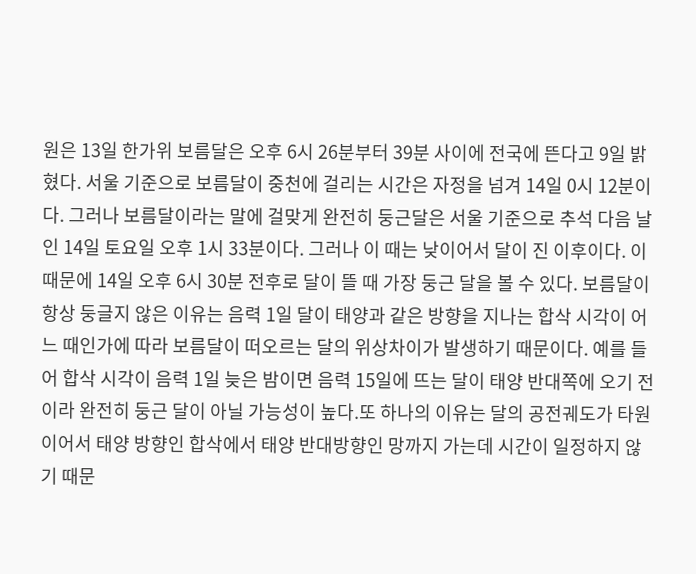원은 13일 한가위 보름달은 오후 6시 26분부터 39분 사이에 전국에 뜬다고 9일 밝혔다. 서울 기준으로 보름달이 중천에 걸리는 시간은 자정을 넘겨 14일 0시 12분이다. 그러나 보름달이라는 말에 걸맞게 완전히 둥근달은 서울 기준으로 추석 다음 날인 14일 토요일 오후 1시 33분이다. 그러나 이 때는 낮이어서 달이 진 이후이다. 이 때문에 14일 오후 6시 30분 전후로 달이 뜰 때 가장 둥근 달을 볼 수 있다. 보름달이 항상 둥글지 않은 이유는 음력 1일 달이 태양과 같은 방향을 지나는 합삭 시각이 어느 때인가에 따라 보름달이 떠오르는 달의 위상차이가 발생하기 때문이다. 예를 들어 합삭 시각이 음력 1일 늦은 밤이면 음력 15일에 뜨는 달이 태양 반대쪽에 오기 전이라 완전히 둥근 달이 아닐 가능성이 높다.또 하나의 이유는 달의 공전궤도가 타원이어서 태양 방향인 합삭에서 태양 반대방향인 망까지 가는데 시간이 일정하지 않기 때문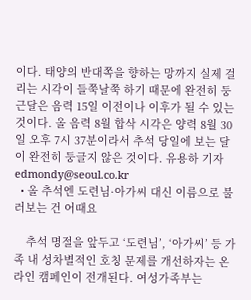이다. 태양의 반대쪽을 향하는 망까지 실제 걸리는 시각이 들쭉날쭉 하기 때문에 완전히 둥근달은 음력 15일 이전이나 이후가 될 수 있는 것이다. 올 음력 8월 합삭 시각은 양력 8월 30일 오후 7시 37분이라서 추석 당일에 보는 달이 완전히 둥글지 않은 것이다. 유용하 기자 edmondy@seoul.co.kr
  • 올 추석엔 도련님·아가씨 대신 이름으로 불러보는 건 어때요

    추석 명절을 앞두고 ‘도련님’, ‘아가씨’ 등 가족 내 성차별적인 호칭 문제를 개선하자는 온라인 캠페인이 전개된다. 여성가족부는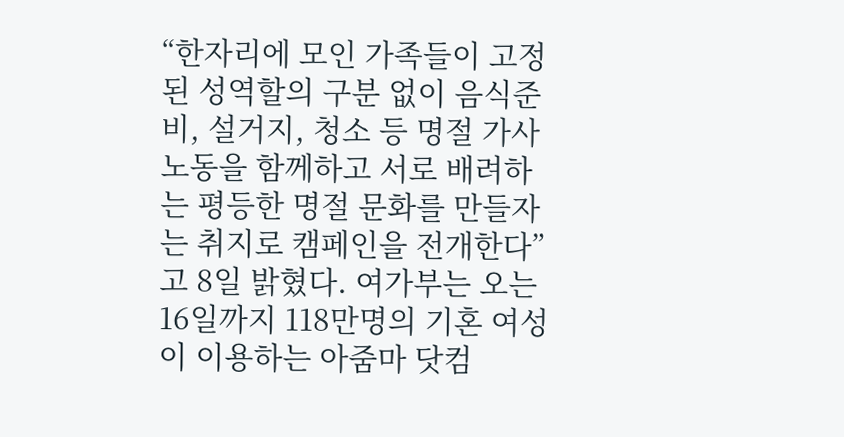“한자리에 모인 가족들이 고정된 성역할의 구분 없이 음식준비, 설거지, 청소 등 명절 가사노동을 함께하고 서로 배려하는 평등한 명절 문화를 만들자는 취지로 캠페인을 전개한다”고 8일 밝혔다. 여가부는 오는 16일까지 118만명의 기혼 여성이 이용하는 아줌마 닷컴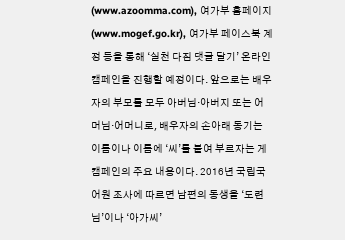(www.azoomma.com), 여가부 홈페이지(www.mogef.go.kr), 여가부 페이스북 계정 등을 통해 ‘실천 다짐 댓글 달기’ 온라인 캠페인을 진행할 예정이다. 앞으로는 배우자의 부모를 모두 아버님·아버지 또는 어머님·어머니로, 배우자의 손아래 동기는 이름이나 이름에 ‘씨’를 붙여 부르자는 게 캠페인의 주요 내용이다. 2016년 국립국어원 조사에 따르면 남편의 동생을 ‘도련님’이나 ‘아가씨’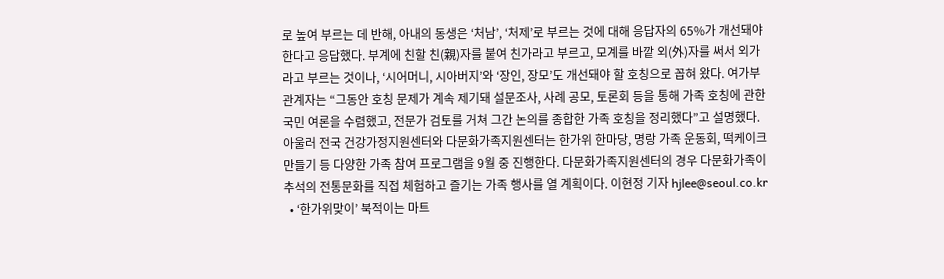로 높여 부르는 데 반해, 아내의 동생은 ‘처남’, ‘처제’로 부르는 것에 대해 응답자의 65%가 개선돼야 한다고 응답했다. 부계에 친할 친(親)자를 붙여 친가라고 부르고, 모계를 바깥 외(外)자를 써서 외가라고 부르는 것이나, ‘시어머니, 시아버지’와 ‘장인, 장모’도 개선돼야 할 호칭으로 꼽혀 왔다. 여가부 관계자는 “그동안 호칭 문제가 계속 제기돼 설문조사, 사례 공모, 토론회 등을 통해 가족 호칭에 관한 국민 여론을 수렴했고, 전문가 검토를 거쳐 그간 논의를 종합한 가족 호칭을 정리했다”고 설명했다. 아울러 전국 건강가정지원센터와 다문화가족지원센터는 한가위 한마당, 명랑 가족 운동회, 떡케이크 만들기 등 다양한 가족 참여 프로그램을 9월 중 진행한다. 다문화가족지원센터의 경우 다문화가족이 추석의 전통문화를 직접 체험하고 즐기는 가족 행사를 열 계획이다. 이현정 기자 hjlee@seoul.co.kr
  • ‘한가위맞이’ 북적이는 마트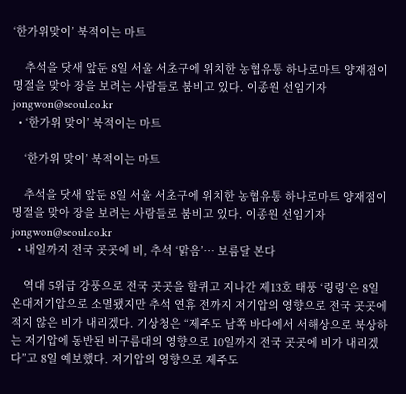‘한가위맞이’ 북적이는 마트

    추석을 닷새 앞둔 8일 서울 서초구에 위치한 농협유통 하나로마트 양재점이 명절을 맞아 장을 보려는 사람들로 붐비고 있다. 이종원 선임기자 jongwon@seoul.co.kr
  • ‘한가위 맞이’ 북적이는 마트

    ‘한가위 맞이’ 북적이는 마트

    추석을 닷새 앞둔 8일 서울 서초구에 위치한 농협유통 하나로마트 양재점이 명절을 맞아 장을 보려는 사람들로 붐비고 있다. 이종원 선임기자 jongwon@seoul.co.kr
  • 내일까지 전국 곳곳에 비, 추석 ‘맑음’… 보름달 본다

    역대 5위급 강풍으로 전국 곳곳을 할퀴고 지나간 제13호 태풍 ‘링링’은 8일 온대저기압으로 소멸됐지만 추석 연휴 전까지 저기압의 영향으로 전국 곳곳에 적지 않은 비가 내리겠다. 기상청은 “제주도 남쪽 바다에서 서해상으로 북상하는 저기압에 동반된 비구름대의 영향으로 10일까지 전국 곳곳에 비가 내리겠다”고 8일 예보했다. 저기압의 영향으로 제주도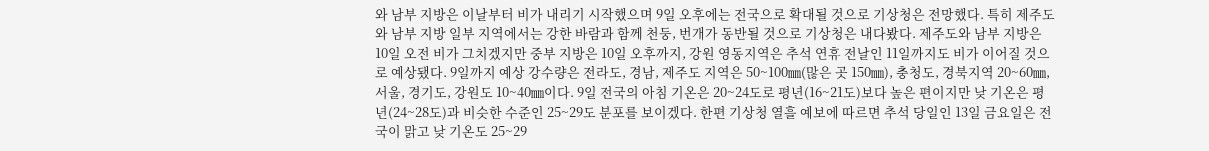와 남부 지방은 이날부터 비가 내리기 시작했으며 9일 오후에는 전국으로 확대될 것으로 기상청은 전망했다. 특히 제주도와 남부 지방 일부 지역에서는 강한 바람과 함께 천둥, 번개가 동반될 것으로 기상청은 내다봤다. 제주도와 남부 지방은 10일 오전 비가 그치겠지만 중부 지방은 10일 오후까지, 강원 영동지역은 추석 연휴 전날인 11일까지도 비가 이어질 것으로 예상됐다. 9일까지 예상 강수량은 전라도, 경남, 제주도 지역은 50~100㎜(많은 곳 150㎜), 충청도, 경북지역 20~60㎜, 서울, 경기도, 강원도 10~40㎜이다. 9일 전국의 아침 기온은 20~24도로 평년(16~21도)보다 높은 편이지만 낮 기온은 평년(24~28도)과 비슷한 수준인 25~29도 분포를 보이겠다. 한편 기상청 열흘 예보에 따르면 추석 당일인 13일 금요일은 전국이 맑고 낮 기온도 25~29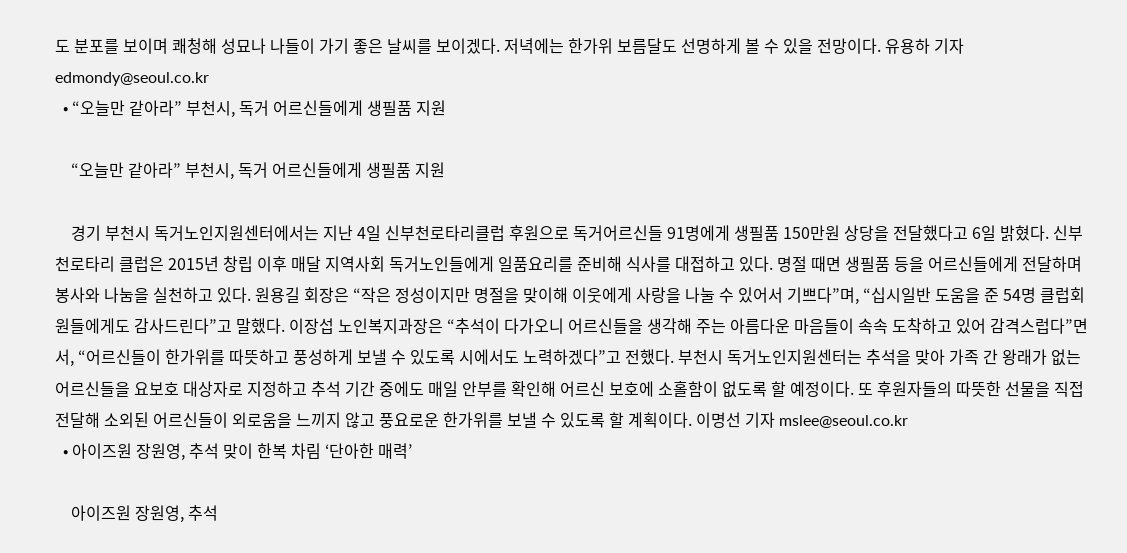도 분포를 보이며 쾌청해 성묘나 나들이 가기 좋은 날씨를 보이겠다. 저녁에는 한가위 보름달도 선명하게 볼 수 있을 전망이다. 유용하 기자 edmondy@seoul.co.kr
  • “오늘만 같아라” 부천시, 독거 어르신들에게 생필품 지원

    “오늘만 같아라” 부천시, 독거 어르신들에게 생필품 지원

    경기 부천시 독거노인지원센터에서는 지난 4일 신부천로타리클럽 후원으로 독거어르신들 91명에게 생필품 150만원 상당을 전달했다고 6일 밝혔다. 신부천로타리 클럽은 2015년 창립 이후 매달 지역사회 독거노인들에게 일품요리를 준비해 식사를 대접하고 있다. 명절 때면 생필품 등을 어르신들에게 전달하며 봉사와 나눔을 실천하고 있다. 원용길 회장은 “작은 정성이지만 명절을 맞이해 이웃에게 사랑을 나눌 수 있어서 기쁘다”며, “십시일반 도움을 준 54명 클럽회원들에게도 감사드린다”고 말했다. 이장섭 노인복지과장은 “추석이 다가오니 어르신들을 생각해 주는 아름다운 마음들이 속속 도착하고 있어 감격스럽다”면서, “어르신들이 한가위를 따뜻하고 풍성하게 보낼 수 있도록 시에서도 노력하겠다”고 전했다. 부천시 독거노인지원센터는 추석을 맞아 가족 간 왕래가 없는 어르신들을 요보호 대상자로 지정하고 추석 기간 중에도 매일 안부를 확인해 어르신 보호에 소홀함이 없도록 할 예정이다. 또 후원자들의 따뜻한 선물을 직접 전달해 소외된 어르신들이 외로움을 느끼지 않고 풍요로운 한가위를 보낼 수 있도록 할 계획이다. 이명선 기자 mslee@seoul.co.kr
  • 아이즈원 장원영, 추석 맞이 한복 차림 ‘단아한 매력’

    아이즈원 장원영, 추석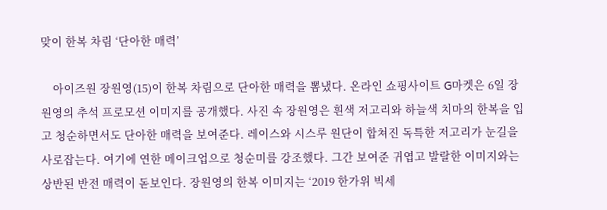맞이 한복 차림 ‘단아한 매력’

    아이즈원 장원영(15)이 한복 차림으로 단아한 매력을 뽐냈다. 온라인 쇼핑사이트 G마켓은 6일 장원영의 추석 프로모션 이미지를 공개했다. 사진 속 장원영은 흰색 저고리와 하늘색 치마의 한복을 입고 청순하면서도 단아한 매력을 보여준다. 레이스와 시스루 원단이 합쳐진 독특한 저고리가 눈길을 사로잡는다. 여기에 연한 메이크업으로 청순미를 강조했다. 그간 보여준 귀엽고 발랄한 이미지와는 상반된 반전 매력이 돋보인다. 장원영의 한복 이미지는 ‘2019 한가위 빅세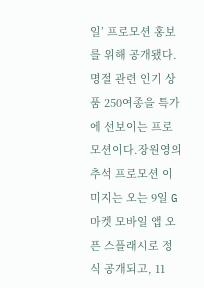일’ 프로모션 홍보를 위해 공개됐다. 명절 관련 인기 상품 250여종을 특가에 선보이는 프로모션이다.장원영의 추석 프로모션 이미지는 오는 9일 G마켓 모바일 앱 오픈 스플래시로 정식 공개되고, 11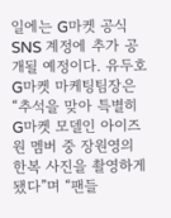일에는 G마켓 공식 SNS 계정에 추가 공개될 예정이다. 유두호 G마켓 마케팅팀장은 “추석을 맞아 특별히 G마켓 모델인 아이즈원 멤버 중 장원영의 한복 사진을 촬영하게 됐다”며 “팬들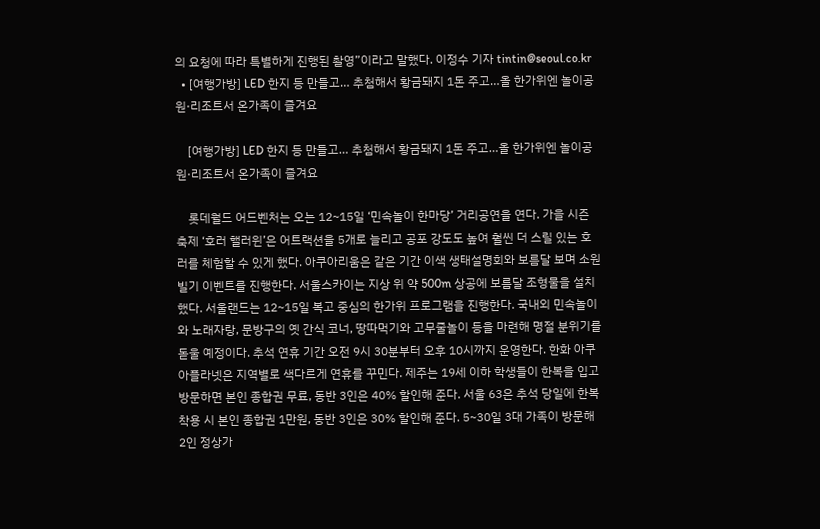의 요청에 따라 특별하게 진행된 촬영”이라고 말했다. 이정수 기자 tintin@seoul.co.kr
  • [여행가방] LED 한지 등 만들고… 추첨해서 황금돼지 1돈 주고…올 한가위엔 놀이공원·리조트서 온가족이 즐겨요

    [여행가방] LED 한지 등 만들고… 추첨해서 황금돼지 1돈 주고…올 한가위엔 놀이공원·리조트서 온가족이 즐겨요

    롯데월드 어드벤처는 오는 12~15일 ‘민속놀이 한마당’ 거리공연을 연다. 가을 시즌 축제 ‘호러 핼러윈’은 어트랙션을 5개로 늘리고 공포 강도도 높여 훨씬 더 스릴 있는 호러를 체험할 수 있게 했다. 아쿠아리움은 같은 기간 이색 생태설명회와 보름달 보며 소원 빌기 이벤트를 진행한다. 서울스카이는 지상 위 약 500m 상공에 보름달 조형물을 설치했다. 서울랜드는 12~15일 복고 중심의 한가위 프로그램을 진행한다. 국내외 민속놀이와 노래자랑, 문방구의 옛 간식 코너, 땅따먹기와 고무줄놀이 등을 마련해 명절 분위기를 돋울 예정이다. 추석 연휴 기간 오전 9시 30분부터 오후 10시까지 운영한다. 한화 아쿠아플라넷은 지역별로 색다르게 연휴를 꾸민다. 제주는 19세 이하 학생들이 한복을 입고 방문하면 본인 종합권 무료, 동반 3인은 40% 할인해 준다. 서울 63은 추석 당일에 한복 착용 시 본인 종합권 1만원, 동반 3인은 30% 할인해 준다. 5~30일 3대 가족이 방문해 2인 정상가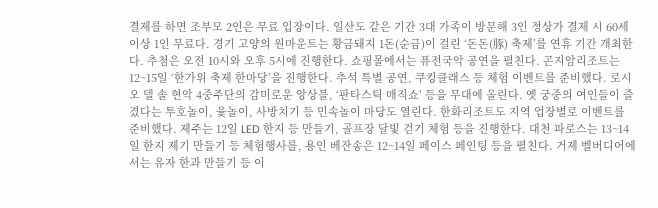결제를 하면 조부모 2인은 무료 입장이다. 일산도 같은 기간 3대 가족이 방문해 3인 정상가 결제 시 60세 이상 1인 무료다. 경기 고양의 원마운트는 황금돼지 1돈(순금)이 걸린 ‘돈돈(豚) 축제’를 연휴 기간 개최한다. 추첨은 오전 10시와 오후 5시에 진행한다. 쇼핑몰에서는 퓨전국악 공연을 펼친다. 곤지암리조트는 12~15일 ‘한가위 축제 한마당’을 진행한다. 추석 특별 공연, 쿠킹클래스 등 체험 이벤트를 준비했다. 로시오 델 솔 현악 4중주단의 감미로운 앙상블, ‘판타스틱 매직쇼’ 등을 무대에 올린다. 옛 궁중의 여인들이 즐겼다는 투호놀이, 윷놀이, 사방치기 등 민속놀이 마당도 열린다. 한화리조트도 지역 업장별로 이벤트를 준비했다. 제주는 12일 LED 한지 등 만들기, 골프장 달빛 걷기 체험 등을 진행한다. 대천 파로스는 13~14일 한지 제기 만들기 등 체험행사를, 용인 베잔송은 12~14일 페이스 페인팅 등을 펼친다. 거제 벨버디어에서는 유자 한과 만들기 등 이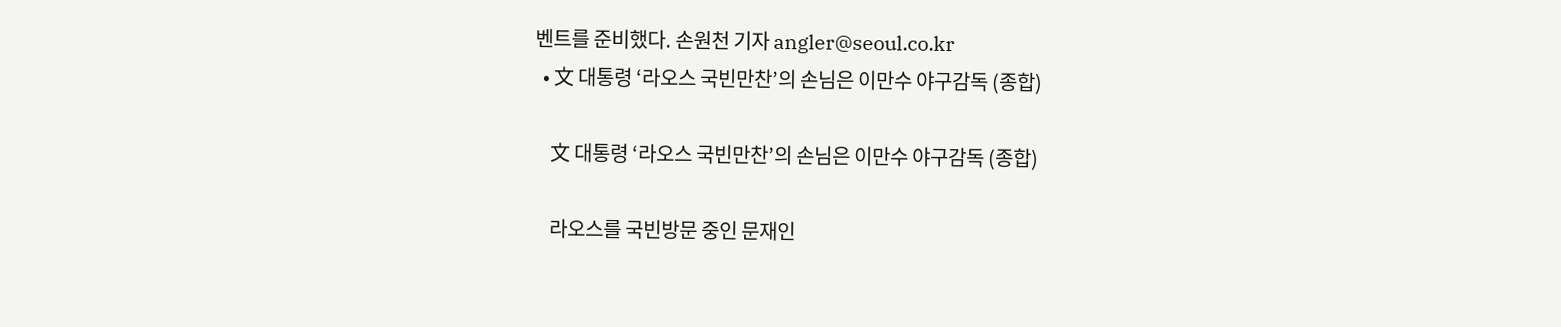벤트를 준비했다. 손원천 기자 angler@seoul.co.kr
  • 文 대통령 ‘라오스 국빈만찬’의 손님은 이만수 야구감독 (종합)

    文 대통령 ‘라오스 국빈만찬’의 손님은 이만수 야구감독 (종합)

    라오스를 국빈방문 중인 문재인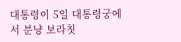대통령이 5일 대통령궁에서 분냥 보라칫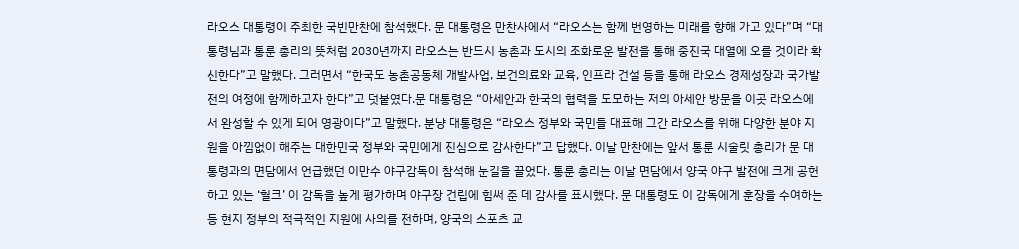라오스 대통령이 주최한 국빈만찬에 참석했다. 문 대통령은 만찬사에서 “라오스는 함께 번영하는 미래를 향해 가고 있다”며 “대통령님과 통룬 총리의 뜻처럼 2030년까지 라오스는 반드시 농촌과 도시의 조화로운 발전을 통해 중진국 대열에 오를 것이라 확신한다”고 말했다. 그러면서 “한국도 농촌공동체 개발사업, 보건의료와 교육, 인프라 건설 등을 통해 라오스 경제성장과 국가발전의 여정에 함께하고자 한다”고 덧붙였다.문 대통령은 “아세안과 한국의 협력을 도모하는 저의 아세안 방문을 이곳 라오스에서 완성할 수 있게 되어 영광이다”고 말했다. 분냥 대통령은 “라오스 정부와 국민들 대표해 그간 라오스를 위해 다양한 분야 지원을 아낌없이 해주는 대한민국 정부와 국민에게 진심으로 감사한다”고 답했다. 이날 만찬에는 앞서 통룬 시술릿 총리가 문 대통령과의 면담에서 언급했던 이만수 야구감독이 참석해 눈길을 끌었다. 통룬 총리는 이날 면담에서 양국 야구 발전에 크게 공헌하고 있는 ‘헐크’ 이 감독을 높게 평가하며 야구장 건립에 힘써 준 데 감사를 표시했다. 문 대통령도 이 감독에게 훈장을 수여하는 등 현지 정부의 적극적인 지원에 사의를 전하며, 양국의 스포츠 교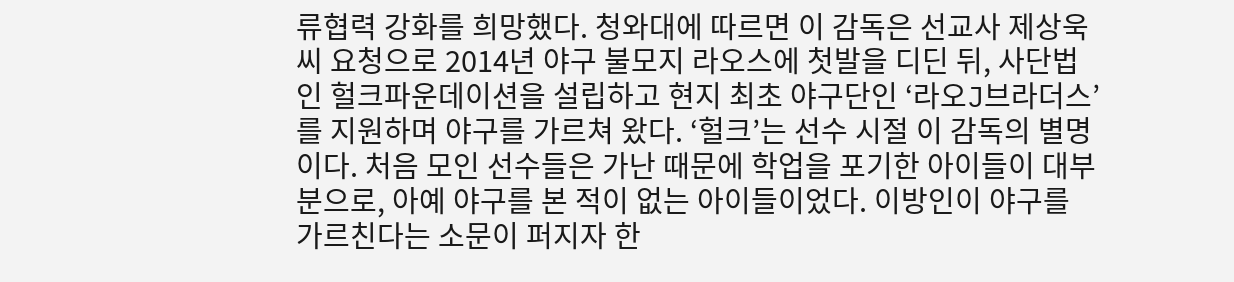류협력 강화를 희망했다. 청와대에 따르면 이 감독은 선교사 제상욱씨 요청으로 2014년 야구 불모지 라오스에 첫발을 디딘 뒤, 사단법인 헐크파운데이션을 설립하고 현지 최초 야구단인 ‘라오J브라더스’를 지원하며 야구를 가르쳐 왔다. ‘헐크’는 선수 시절 이 감독의 별명이다. 처음 모인 선수들은 가난 때문에 학업을 포기한 아이들이 대부분으로, 아예 야구를 본 적이 없는 아이들이었다. 이방인이 야구를 가르친다는 소문이 퍼지자 한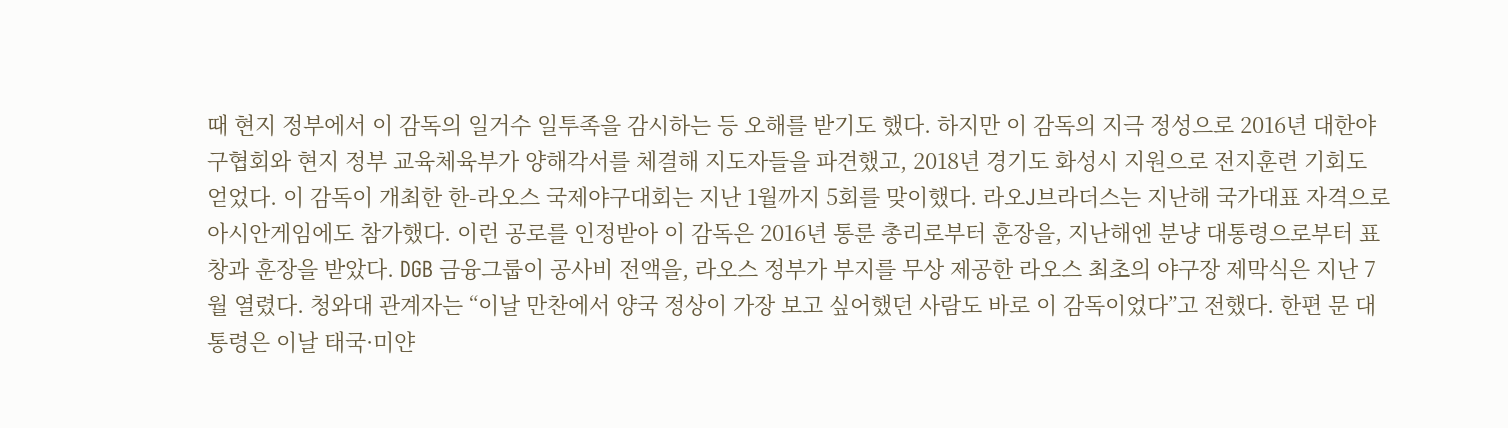때 현지 정부에서 이 감독의 일거수 일투족을 감시하는 등 오해를 받기도 했다. 하지만 이 감독의 지극 정성으로 2016년 대한야구협회와 현지 정부 교육체육부가 양해각서를 체결해 지도자들을 파견했고, 2018년 경기도 화성시 지원으로 전지훈련 기회도 얻었다. 이 감독이 개최한 한-라오스 국제야구대회는 지난 1월까지 5회를 맞이했다. 라오J브라더스는 지난해 국가대표 자격으로 아시안게임에도 참가했다. 이런 공로를 인정받아 이 감독은 2016년 통룬 총리로부터 훈장을, 지난해엔 분냥 대통령으로부터 표창과 훈장을 받았다. DGB 금융그룹이 공사비 전액을, 라오스 정부가 부지를 무상 제공한 라오스 최초의 야구장 제막식은 지난 7월 열렸다. 청와대 관계자는 “이날 만찬에서 양국 정상이 가장 보고 싶어했던 사람도 바로 이 감독이었다”고 전했다. 한편 문 대통령은 이날 태국·미얀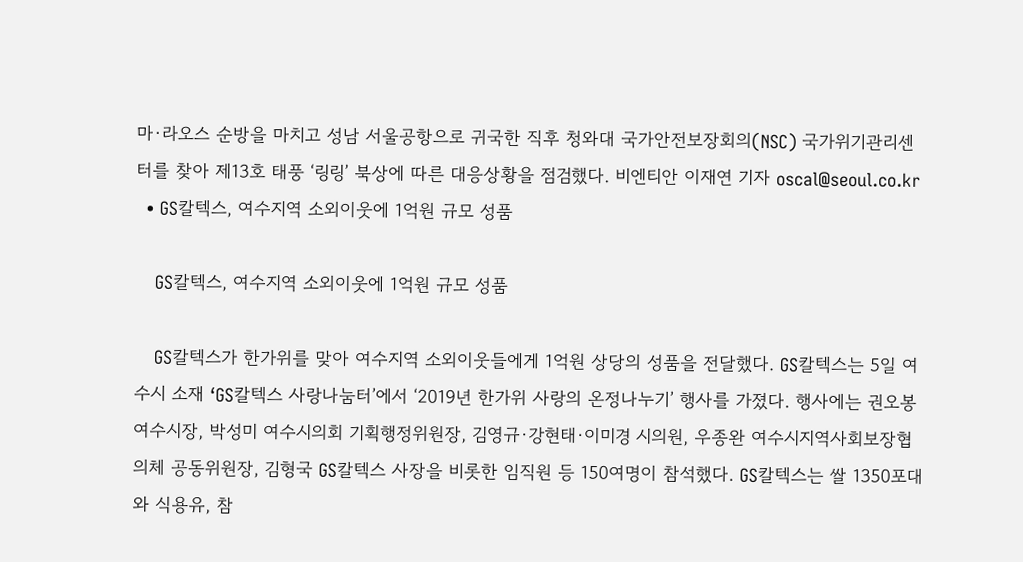마·라오스 순방을 마치고 성남 서울공항으로 귀국한 직후 청와대 국가안전보장회의(NSC) 국가위기관리센터를 찾아 제13호 태풍 ‘링링’ 북상에 따른 대응상황을 점검했다. 비엔티안 이재연 기자 oscal@seoul.co.kr
  • GS칼텍스, 여수지역 소외이웃에 1억원 규모 성품

    GS칼텍스, 여수지역 소외이웃에 1억원 규모 성품

    GS칼텍스가 한가위를 맞아 여수지역 소외이웃들에게 1억원 상당의 성품을 전달했다. GS칼텍스는 5일 여수시 소재 ‘GS칼텍스 사랑나눔터’에서 ‘2019년 한가위 사랑의 온정나누기’ 행사를 가졌다. 행사에는 권오봉 여수시장, 박성미 여수시의회 기획행정위원장, 김영규·강현태·이미경 시의원, 우종완 여수시지역사회보장협의체 공동위원장, 김형국 GS칼텍스 사장을 비롯한 임직원 등 150여명이 참석했다. GS칼텍스는 쌀 1350포대와 식용유, 참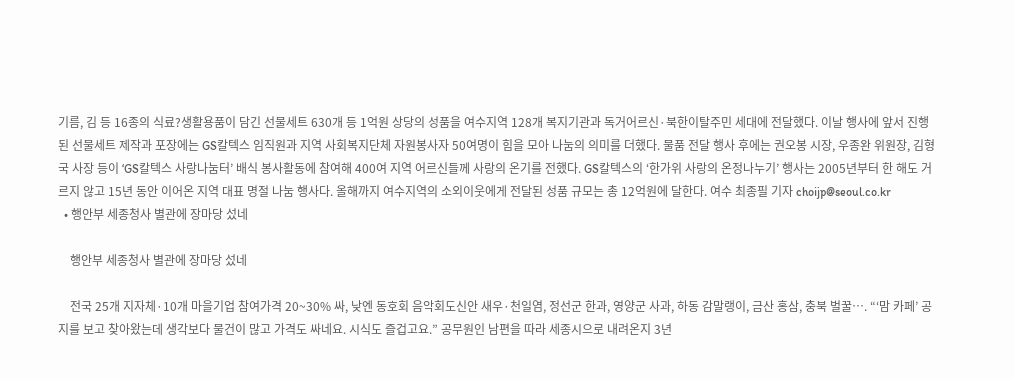기름, 김 등 16종의 식료?생활용품이 담긴 선물세트 630개 등 1억원 상당의 성품을 여수지역 128개 복지기관과 독거어르신·북한이탈주민 세대에 전달했다. 이날 행사에 앞서 진행된 선물세트 제작과 포장에는 GS칼텍스 임직원과 지역 사회복지단체 자원봉사자 50여명이 힘을 모아 나눔의 의미를 더했다. 물품 전달 행사 후에는 권오봉 시장, 우종완 위원장, 김형국 사장 등이 ‘GS칼텍스 사랑나눔터’ 배식 봉사활동에 참여해 400여 지역 어르신들께 사랑의 온기를 전했다. GS칼텍스의 ‘한가위 사랑의 온정나누기’ 행사는 2005년부터 한 해도 거르지 않고 15년 동안 이어온 지역 대표 명절 나눔 행사다. 올해까지 여수지역의 소외이웃에게 전달된 성품 규모는 총 12억원에 달한다. 여수 최종필 기자 choijp@seoul.co.kr
  • 행안부 세종청사 별관에 장마당 섰네

    행안부 세종청사 별관에 장마당 섰네

    전국 25개 지자체·10개 마을기업 참여가격 20~30% 싸, 낮엔 동호회 음악회도신안 새우·천일염, 정선군 한과, 영양군 사과, 하동 감말랭이, 금산 홍삼, 충북 벌꿀…. “‘맘 카페’ 공지를 보고 찾아왔는데 생각보다 물건이 많고 가격도 싸네요. 시식도 즐겁고요.” 공무원인 남편을 따라 세종시으로 내려온지 3년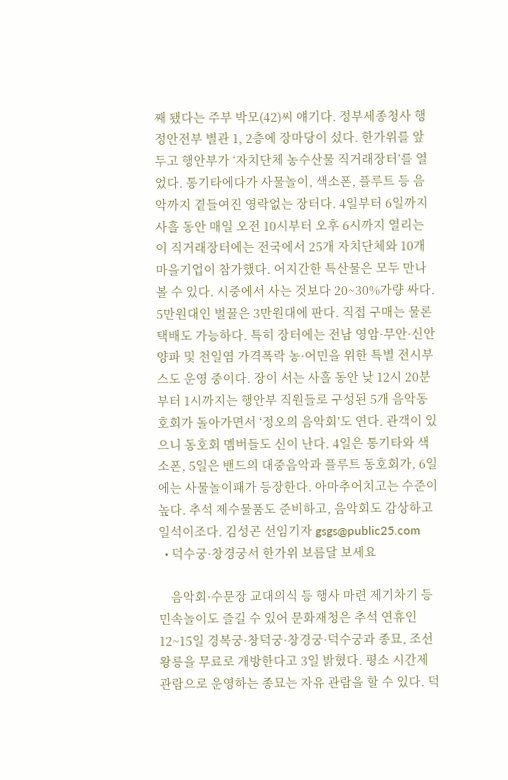째 됐다는 주부 박모(42)씨 얘기다. 정부세종청사 행정안전부 별관 1, 2층에 장마당이 섰다. 한가위를 앞두고 행안부가 ‘자치단체 농수산물 직거래장터’를 열었다. 통기타에다가 사물놀이, 색소폰, 플루트 등 음악까지 곁들여진 영락없는 장터다. 4일부터 6일까지 사흘 동안 매일 오전 10시부터 오후 6시까지 열리는 이 직거래장터에는 전국에서 25개 자치단체와 10개 마을기업이 참가했다. 어지간한 특산물은 모두 만나볼 수 있다. 시중에서 사는 것보다 20~30%가량 싸다. 5만원대인 벌꿀은 3만원대에 판다. 직접 구매는 물론 택배도 가능하다. 특히 장터에는 전남 영암·무안·신안 양파 및 천일염 가격폭락 농·어민을 위한 특별 전시부스도 운영 중이다. 장이 서는 사흘 동안 낮 12시 20분부터 1시까지는 행안부 직원들로 구성된 5개 음악동호회가 돌아가면서 ‘정오의 음악회’도 연다. 관객이 있으니 동호회 멤버들도 신이 난다. 4일은 통기타와 색소폰, 5일은 밴드의 대중음악과 플루트 동호회가, 6일에는 사물놀이패가 등장한다. 아마추어치고는 수준이 높다. 추석 제수물품도 준비하고, 음악회도 감상하고 일석이조다. 김성곤 선임기자 gsgs@public25.com
  • 덕수궁·창경궁서 한가위 보름달 보세요

    음악회·수문장 교대의식 등 행사 마련 제기차기 등 민속놀이도 즐길 수 있어 문화재청은 추석 연휴인 12~15일 경복궁·창덕궁·창경궁·덕수궁과 종묘, 조선왕릉을 무료로 개방한다고 3일 밝혔다. 평소 시간제 관람으로 운영하는 종묘는 자유 관람을 할 수 있다. 덕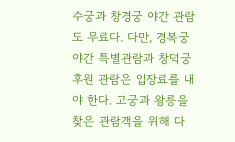수궁과 창경궁 야간 관람도 무료다. 다만, 경복궁 야간 특별관람과 창덕궁 후원 관람은 입장료를 내야 한다. 고궁과 왕릉을 찾은 관람객을 위해 다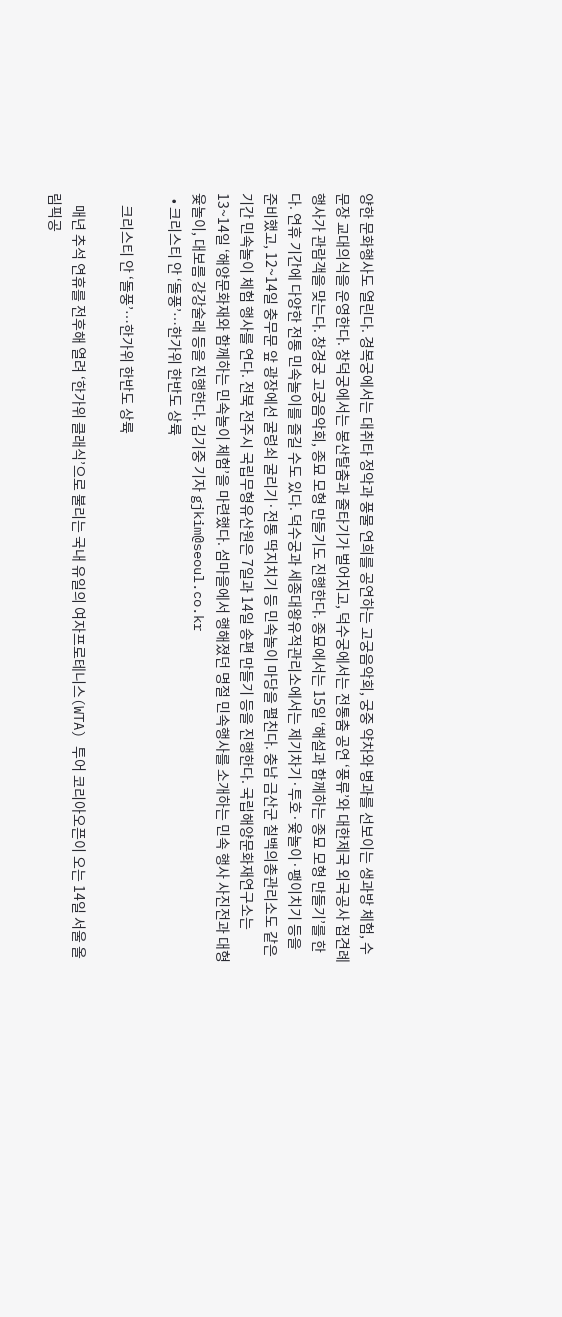양한 문화행사도 열린다. 경복궁에서는 대취타 정악과 풍물 연희를 공연하는 고궁음악회, 궁중 약차와 병과를 선보이는 생과방 체험, 수문장 교대의식을 운영한다. 창덕궁에서는 봉산탈춤과 줄타기가 벌어지고, 덕수궁에서는 전통춤 공연 ‘풍류’와 대한제국 외국공사 접견례 행사가 관람객을 맞는다. 창경궁 고궁음악회, 종묘 모형 만들기도 진행한다. 종묘에서는 15일 ‘해설과 함께하는 종묘 모형 만들기’를 한다. 연휴 기간에 다양한 전통 민속놀이를 즐길 수도 있다. 덕수궁과 세종대왕유적관리소에서는 제기차기·투호·윷놀이·팽이치기 등을 준비했고, 12~14일 충무문 앞 광장에선 굴렁쇠 굴리기·전통 딱지치기 등 민속놀이 마당을 펼친다. 충남 금산군 칠백의총관리소도 같은 기간 민속놀이 체험 행사를 연다. 전북 전주시 국립무형유산원은 7일과 14일 송편 만들기 등을 진행한다. 국립해양문화재연구소는 13~14일 ‘해양문화재와 함께하는 민속놀이 체험’을 마련했다. 섬마을에서 행해졌던 명절 민속행사를 소개하는 민속 행사 사진전과 대형윷놀이, 대보름 강강술래 등을 진행한다. 김기중 기자 gjkim@seoul.co.kr
  • 크리스티 안 ‘돌풍’…한가위 한반도 상륙

    크리스티 안 ‘돌풍’…한가위 한반도 상륙

    매년 추석 연휴를 전후해 열려 ‘한가위 클래식’으로 불리는 국내 유일의 여자프로테니스(WTA) 투어 코리아오픈이 오는 14일 서울 올림픽공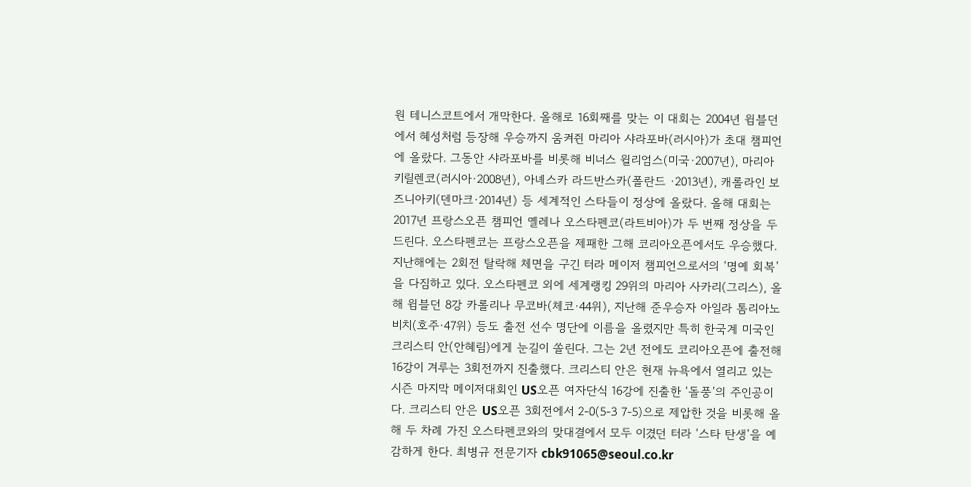원 테니스코트에서 개막한다. 올해로 16회째를 맞는 이 대회는 2004년 윔블던에서 혜성처럼 등장해 우승까지 움켜쥔 마리아 샤라포바(러시아)가 초대 챔피언에 올랐다. 그동안 샤라포바를 비롯해 비너스 윌리엄스(미국·2007년), 마리아 키릴렌코(러시아·2008년), 아녜스카 라드반스카(폴란드 ·2013년), 캐롤라인 보즈니아키(덴마크·2014년) 등 세계적인 스타들이 정상에 올랐다. 올해 대회는 2017년 프랑스오픈 챔피언 옐레나 오스타펜코(라트비아)가 두 번째 정상을 두드린다. 오스타펜코는 프랑스오픈을 제패한 그해 코리아오픈에서도 우승했다. 지난해에는 2회전 탈락해 체면을 구긴 터라 메이저 챔피언으로서의 ‘명예 회복’을 다짐하고 있다. 오스타펜코 외에 세계랭킹 29위의 마리아 사카리(그리스), 올해 윔블던 8강 카롤리나 무코바(체코·44위), 지난해 준우승자 아일라 톰리아노비치(호주·47위) 등도 출전 선수 명단에 이름을 올렸지만 특히 한국계 미국인 크리스티 안(안혜림)에게 눈길이 쏠린다. 그는 2년 전에도 코리아오픈에 출전해 16강이 겨루는 3회전까지 진출했다. 크리스티 안은 현재 뉴욕에서 열리고 있는 시즌 마지막 메이저대회인 US오픈 여자단식 16강에 진출한 ‘돌풍’의 주인공이다. 크리스티 안은 US오픈 3회전에서 2-0(5-3 7-5)으로 제압한 것을 비롯해 올해 두 차례 가진 오스타펜코와의 맞대결에서 모두 이겼던 터라 ‘스타 탄생’을 예감하게 한다. 최병규 전문기자 cbk91065@seoul.co.kr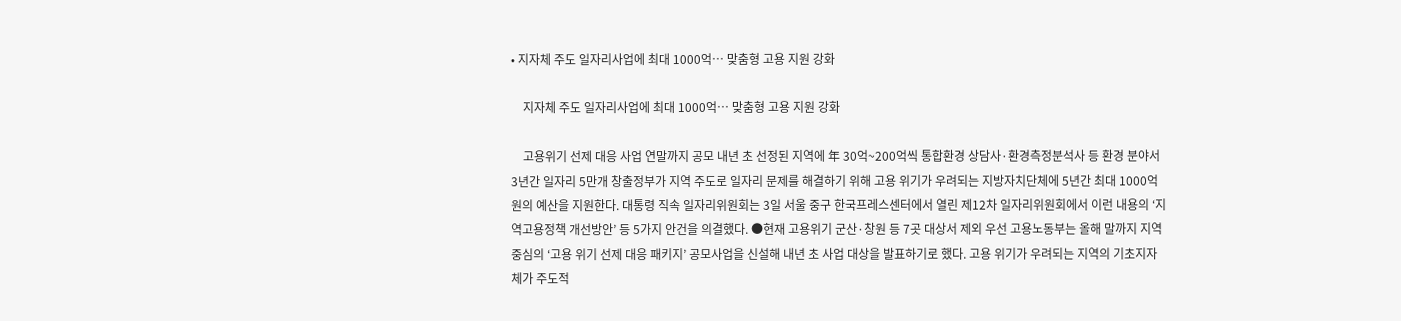• 지자체 주도 일자리사업에 최대 1000억… 맞춤형 고용 지원 강화

    지자체 주도 일자리사업에 최대 1000억… 맞춤형 고용 지원 강화

    고용위기 선제 대응 사업 연말까지 공모 내년 초 선정된 지역에 年 30억~200억씩 통합환경 상담사·환경측정분석사 등 환경 분야서 3년간 일자리 5만개 창출정부가 지역 주도로 일자리 문제를 해결하기 위해 고용 위기가 우려되는 지방자치단체에 5년간 최대 1000억원의 예산을 지원한다. 대통령 직속 일자리위원회는 3일 서울 중구 한국프레스센터에서 열린 제12차 일자리위원회에서 이런 내용의 ‘지역고용정책 개선방안’ 등 5가지 안건을 의결했다. ●현재 고용위기 군산·창원 등 7곳 대상서 제외 우선 고용노동부는 올해 말까지 지역 중심의 ‘고용 위기 선제 대응 패키지’ 공모사업을 신설해 내년 초 사업 대상을 발표하기로 했다. 고용 위기가 우려되는 지역의 기초지자체가 주도적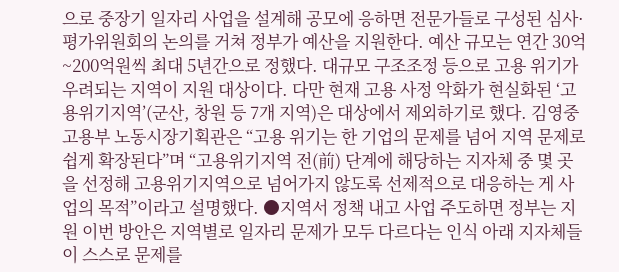으로 중장기 일자리 사업을 설계해 공모에 응하면 전문가들로 구성된 심사·평가위원회의 논의를 거쳐 정부가 예산을 지원한다. 예산 규모는 연간 30억~200억원씩 최대 5년간으로 정했다. 대규모 구조조정 등으로 고용 위기가 우려되는 지역이 지원 대상이다. 다만 현재 고용 사정 악화가 현실화된 ‘고용위기지역’(군산, 창원 등 7개 지역)은 대상에서 제외하기로 했다. 김영중 고용부 노동시장기획관은 “고용 위기는 한 기업의 문제를 넘어 지역 문제로 쉽게 확장된다”며 “고용위기지역 전(前) 단계에 해당하는 지자체 중 몇 곳을 선정해 고용위기지역으로 넘어가지 않도록 선제적으로 대응하는 게 사업의 목적”이라고 설명했다. ●지역서 정책 내고 사업 주도하면 정부는 지원 이번 방안은 지역별로 일자리 문제가 모두 다르다는 인식 아래 지자체들이 스스로 문제를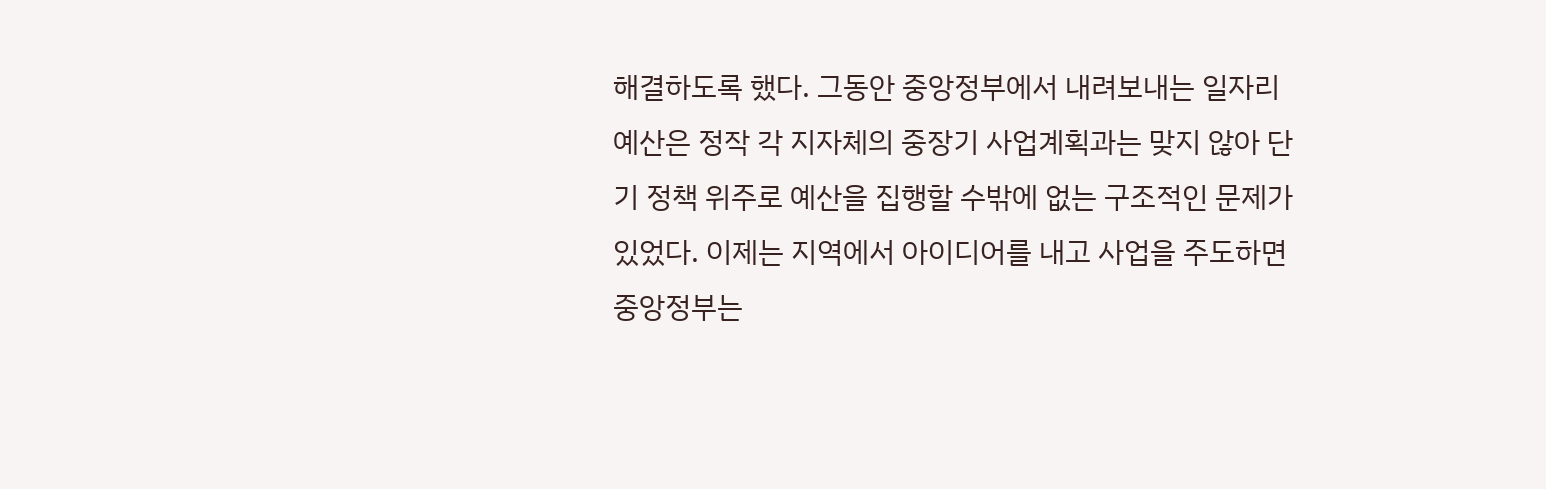해결하도록 했다. 그동안 중앙정부에서 내려보내는 일자리 예산은 정작 각 지자체의 중장기 사업계획과는 맞지 않아 단기 정책 위주로 예산을 집행할 수밖에 없는 구조적인 문제가 있었다. 이제는 지역에서 아이디어를 내고 사업을 주도하면 중앙정부는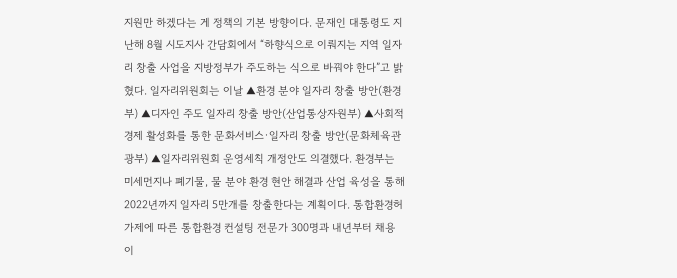지원만 하겠다는 게 정책의 기본 방향이다. 문재인 대통령도 지난해 8월 시도지사 간담회에서 “하향식으로 이뤄지는 지역 일자리 창출 사업을 지방정부가 주도하는 식으로 바꿔야 한다”고 밝혔다. 일자리위원회는 이날 ▲환경 분야 일자리 창출 방안(환경부) ▲디자인 주도 일자리 창출 방안(산업통상자원부) ▲사회적경제 활성화를 통한 문화서비스·일자리 창출 방안(문화체육관광부) ▲일자리위원회 운영세칙 개정안도 의결했다. 환경부는 미세먼지나 폐기물, 물 분야 환경 현안 해결과 산업 육성을 통해 2022년까지 일자리 5만개를 창출한다는 계획이다. 통합환경허가제에 따른 통합환경 컨설팅 전문가 300명과 내년부터 채용이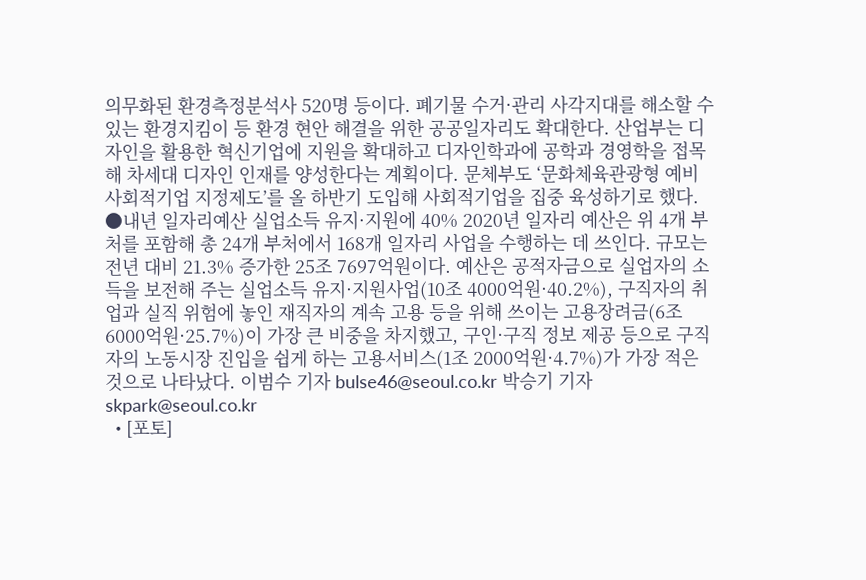의무화된 환경측정분석사 520명 등이다. 폐기물 수거·관리 사각지대를 해소할 수 있는 환경지킴이 등 환경 현안 해결을 위한 공공일자리도 확대한다. 산업부는 디자인을 활용한 혁신기업에 지원을 확대하고 디자인학과에 공학과 경영학을 접목해 차세대 디자인 인재를 양성한다는 계획이다. 문체부도 ‘문화체육관광형 예비사회적기업 지정제도’를 올 하반기 도입해 사회적기업을 집중 육성하기로 했다. ●내년 일자리예산 실업소득 유지·지원에 40% 2020년 일자리 예산은 위 4개 부처를 포함해 총 24개 부처에서 168개 일자리 사업을 수행하는 데 쓰인다. 규모는 전년 대비 21.3% 증가한 25조 7697억원이다. 예산은 공적자금으로 실업자의 소득을 보전해 주는 실업소득 유지·지원사업(10조 4000억원·40.2%), 구직자의 취업과 실직 위험에 놓인 재직자의 계속 고용 등을 위해 쓰이는 고용장려금(6조 6000억원·25.7%)이 가장 큰 비중을 차지했고, 구인·구직 정보 제공 등으로 구직자의 노동시장 진입을 쉽게 하는 고용서비스(1조 2000억원·4.7%)가 가장 적은 것으로 나타났다. 이범수 기자 bulse46@seoul.co.kr 박승기 기자 skpark@seoul.co.kr
  • [포토]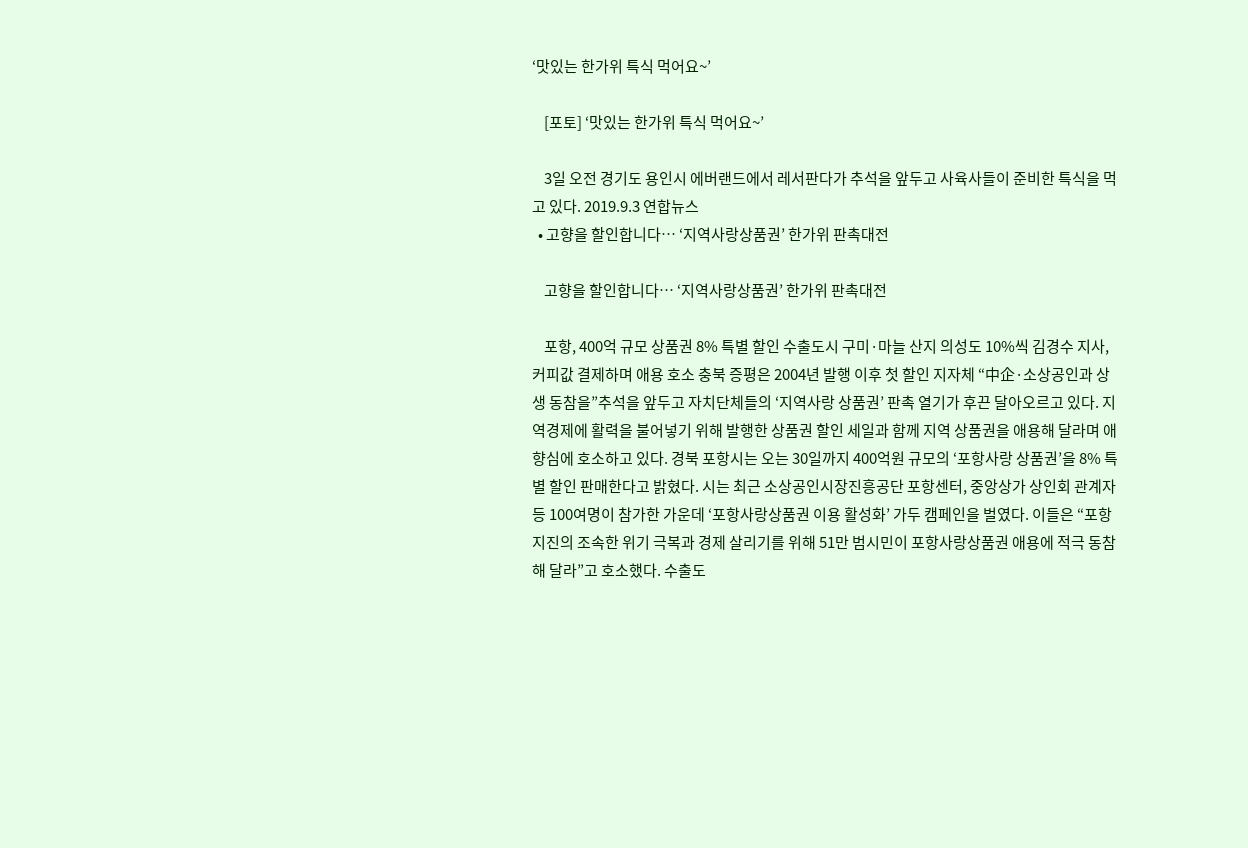‘맛있는 한가위 특식 먹어요~’

    [포토] ‘맛있는 한가위 특식 먹어요~’

    3일 오전 경기도 용인시 에버랜드에서 레서판다가 추석을 앞두고 사육사들이 준비한 특식을 먹고 있다. 2019.9.3 연합뉴스
  • 고향을 할인합니다… ‘지역사랑상품권’ 한가위 판촉대전

    고향을 할인합니다… ‘지역사랑상품권’ 한가위 판촉대전

    포항, 400억 규모 상품권 8% 특별 할인 수출도시 구미·마늘 산지 의성도 10%씩 김경수 지사, 커피값 결제하며 애용 호소 충북 증평은 2004년 발행 이후 첫 할인 지자체 “中企·소상공인과 상생 동참을”추석을 앞두고 자치단체들의 ‘지역사랑 상품권’ 판촉 열기가 후끈 달아오르고 있다. 지역경제에 활력을 불어넣기 위해 발행한 상품권 할인 세일과 함께 지역 상품권을 애용해 달라며 애향심에 호소하고 있다. 경북 포항시는 오는 30일까지 400억원 규모의 ‘포항사랑 상품권’을 8% 특별 할인 판매한다고 밝혔다. 시는 최근 소상공인시장진흥공단 포항센터, 중앙상가 상인회 관계자 등 100여명이 참가한 가운데 ‘포항사랑상품권 이용 활성화’ 가두 캠페인을 벌였다. 이들은 “포항 지진의 조속한 위기 극복과 경제 살리기를 위해 51만 범시민이 포항사랑상품권 애용에 적극 동참해 달라”고 호소했다. 수출도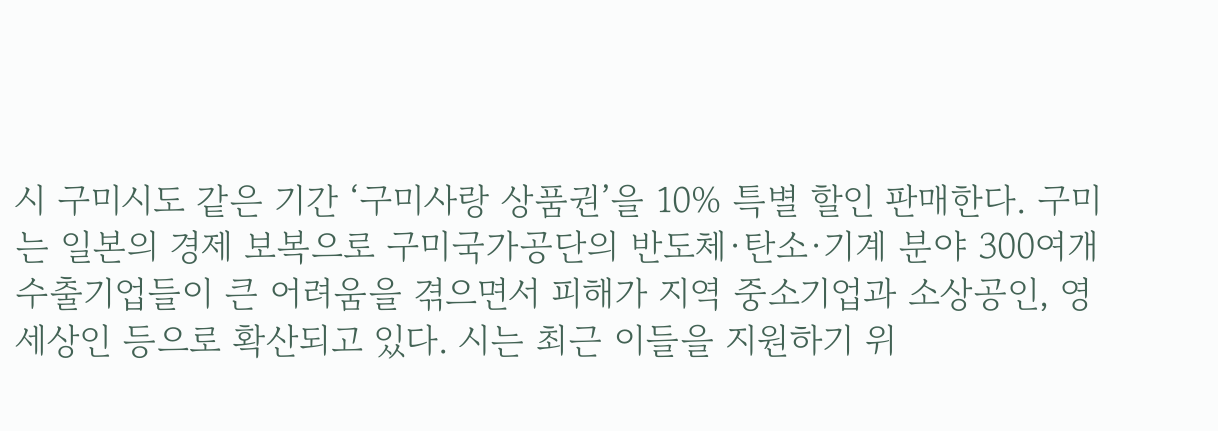시 구미시도 같은 기간 ‘구미사랑 상품권’을 10% 특별 할인 판매한다. 구미는 일본의 경제 보복으로 구미국가공단의 반도체·탄소·기계 분야 300여개 수출기업들이 큰 어려움을 겪으면서 피해가 지역 중소기업과 소상공인, 영세상인 등으로 확산되고 있다. 시는 최근 이들을 지원하기 위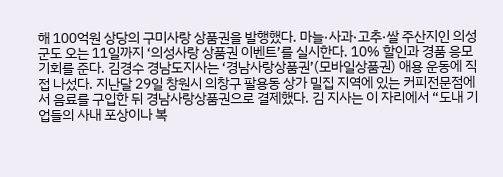해 100억원 상당의 구미사랑 상품권을 발행했다. 마늘·사과·고추·쌀 주산지인 의성군도 오는 11일까지 ‘의성사랑 상품권 이벤트’를 실시한다. 10% 할인과 경품 응모 기회를 준다. 김경수 경남도지사는 ‘경남사랑상품권’(모바일상품권) 애용 운동에 직접 나섰다. 지난달 29일 창원시 의창구 팔용동 상가 밀집 지역에 있는 커피전문점에서 음료를 구입한 뒤 경남사랑상품권으로 결제했다. 김 지사는 이 자리에서 “도내 기업들의 사내 포상이나 복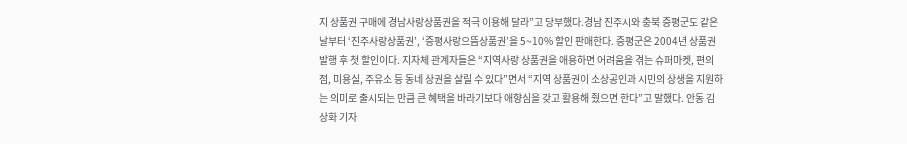지 상품권 구매에 경남사랑상품권을 적극 이용해 달라”고 당부했다.경남 진주시와 충북 증평군도 같은 날부터 ‘진주사랑상품권’, ‘증평사랑으뜸상품권’을 5~10% 할인 판매한다. 증평군은 2004년 상품권 발행 후 첫 할인이다. 지자체 관계자들은 “지역사랑 상품권을 애용하면 어려움을 겪는 슈퍼마켓, 편의점, 미용실, 주유소 등 동네 상권을 살릴 수 있다”면서 “지역 상품권이 소상공인과 시민의 상생을 지원하는 의미로 출시되는 만큼 큰 혜택을 바라기보다 애향심을 갖고 활용해 줬으면 한다”고 말했다. 안동 김상화 기자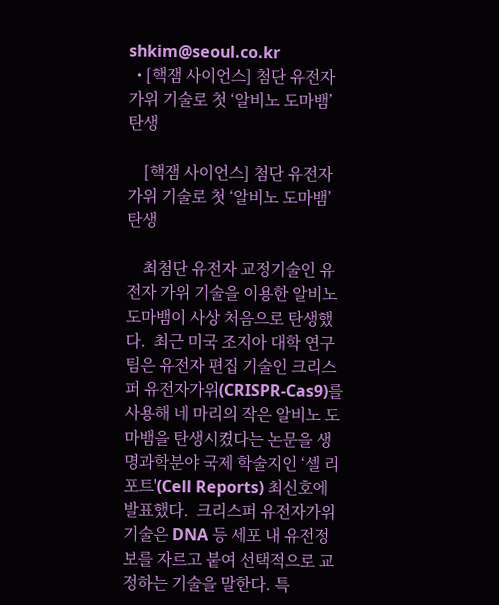shkim@seoul.co.kr
  • [핵잼 사이언스] 첨단 유전자 가위 기술로 첫 ‘알비노 도마뱀’ 탄생

    [핵잼 사이언스] 첨단 유전자 가위 기술로 첫 ‘알비노 도마뱀’ 탄생

    최첨단 유전자 교정기술인 유전자 가위 기술을 이용한 알비노 도마뱀이 사상 처음으로 탄생했다.  최근 미국 조지아 대학 연구팀은 유전자 편집 기술인 크리스퍼 유전자가위(CRISPR-Cas9)를 사용해 네 마리의 작은 알비노 도마뱀을 탄생시켰다는 논문을 생명과학분야 국제 학술지인 ‘셀 리포트'(Cell Reports) 최신호에 발표했다.  크리스퍼 유전자가위 기술은 DNA 등 세포 내 유전정보를 자르고 붙여 선택적으로 교정하는 기술을 말한다. 특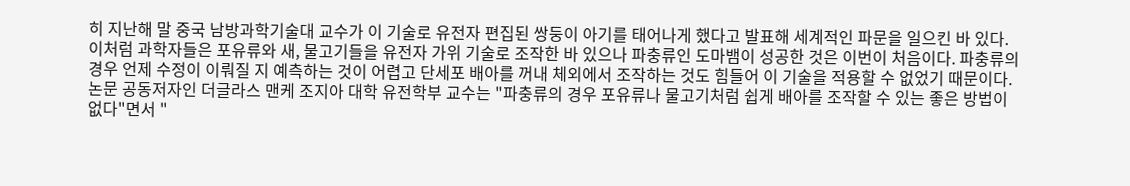히 지난해 말 중국 남방과학기술대 교수가 이 기술로 유전자 편집된 쌍둥이 아기를 태어나게 했다고 발표해 세계적인 파문을 일으킨 바 있다. 이처럼 과학자들은 포유류와 새, 물고기들을 유전자 가위 기술로 조작한 바 있으나 파충류인 도마뱀이 성공한 것은 이번이 처음이다. 파충류의 경우 언제 수정이 이뤄질 지 예측하는 것이 어렵고 단세포 배아를 꺼내 체외에서 조작하는 것도 힘들어 이 기술을 적용할 수 없었기 때문이다.논문 공동저자인 더글라스 맨케 조지아 대학 유전학부 교수는 "파충류의 경우 포유류나 물고기처럼 쉽게 배아를 조작할 수 있는 좋은 방법이 없다"면서 "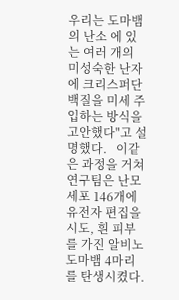우리는 도마뱀의 난소 에 있는 여러 개의 미성숙한 난자에 크리스퍼단백질을 미세 주입하는 방식을 고안했다"고 설명했다.   이같은 과정을 거쳐 연구팀은 난모세포 146개에 유전자 편집을 시도, 흰 피부를 가진 알비노 도마뱀 4마리를 탄생시켰다.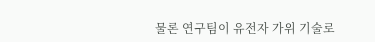물론 연구팀이 유전자 가위 기술로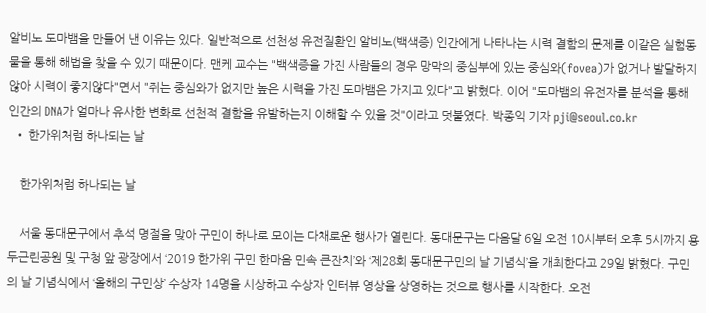알비노 도마뱀을 만들어 낸 이유는 있다. 일반적으로 선천성 유전질환인 알비노(백색증) 인간에게 나타나는 시력 결함의 문제를 이같은 실험동물을 통해 해법을 찾을 수 있기 때문이다. 맨케 교수는 "백색증을 가진 사람들의 경우 망막의 중심부에 있는 중심와(fovea)가 없거나 발달하지 않아 시력이 좋지않다"면서 "쥐는 중심와가 없지만 높은 시력을 가진 도마뱀은 가지고 있다"고 밝혔다. 이어 "도마뱀의 유전자를 분석을 통해 인간의 DNA가 얼마나 유사한 변화로 선천적 결함을 유발하는지 이해할 수 있을 것"이라고 덧붙였다. 박종익 기자 pji@seoul.co.kr
  • 한가위처럼 하나되는 날

    한가위처럼 하나되는 날

    서울 동대문구에서 추석 명절을 맞아 구민이 하나로 모이는 다채로운 행사가 열린다. 동대문구는 다음달 6일 오전 10시부터 오후 5시까지 용두근린공원 및 구청 앞 광장에서 ‘2019 한가위 구민 한마음 민속 큰잔치’와 ‘제28회 동대문구민의 날 기념식’을 개최한다고 29일 밝혔다. 구민의 날 기념식에서 ‘올해의 구민상’ 수상자 14명을 시상하고 수상자 인터뷰 영상을 상영하는 것으로 행사를 시작한다. 오전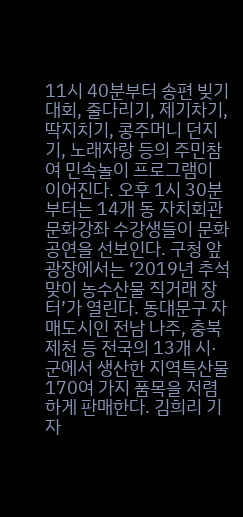11시 40분부터 송편 빚기 대회, 줄다리기, 제기차기, 딱지치기, 콩주머니 던지기, 노래자랑 등의 주민참여 민속놀이 프로그램이 이어진다. 오후 1시 30분부터는 14개 동 자치회관 문화강좌 수강생들이 문화 공연을 선보인다. 구청 앞 광장에서는 ‘2019년 추석맞이 농수산물 직거래 장터’가 열린다. 동대문구 자매도시인 전남 나주, 충북 제천 등 전국의 13개 시·군에서 생산한 지역특산물 170여 가지 품목을 저렴하게 판매한다. 김희리 기자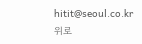hitit@seoul.co.kr
위로